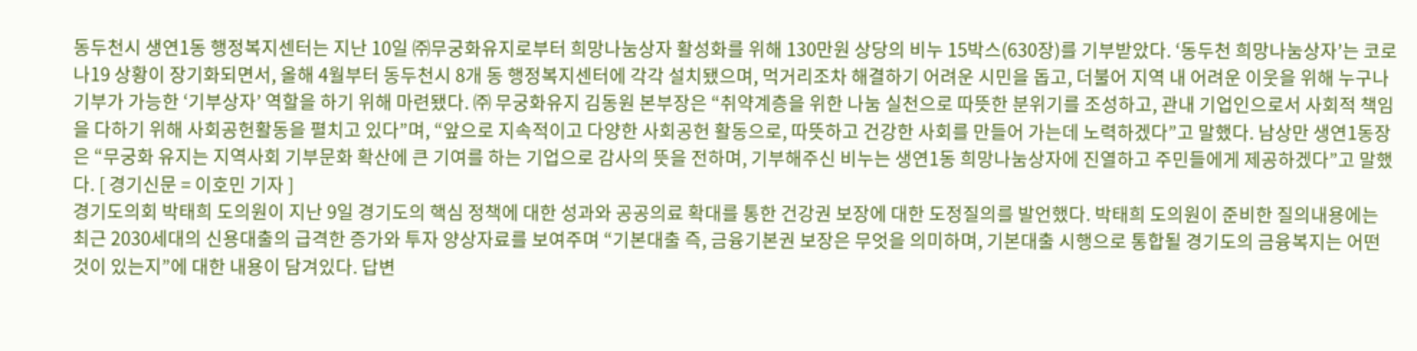동두천시 생연1동 행정복지센터는 지난 10일 ㈜무궁화유지로부터 희망나눔상자 활성화를 위해 130만원 상당의 비누 15박스(630장)를 기부받았다. ‘동두천 희망나눔상자’는 코로나19 상황이 장기화되면서, 올해 4월부터 동두천시 8개 동 행정복지센터에 각각 설치됐으며, 먹거리조차 해결하기 어려운 시민을 돕고, 더불어 지역 내 어려운 이웃을 위해 누구나 기부가 가능한 ‘기부상자’ 역할을 하기 위해 마련됐다. ㈜ 무궁화유지 김동원 본부장은 “취약계층을 위한 나눔 실천으로 따뜻한 분위기를 조성하고, 관내 기업인으로서 사회적 책임을 다하기 위해 사회공헌활동을 펼치고 있다”며, “앞으로 지속적이고 다양한 사회공헌 활동으로, 따뜻하고 건강한 사회를 만들어 가는데 노력하겠다”고 말했다. 남상만 생연1동장은 “무궁화 유지는 지역사회 기부문화 확산에 큰 기여를 하는 기업으로 감사의 뜻을 전하며, 기부해주신 비누는 생연1동 희망나눔상자에 진열하고 주민들에게 제공하겠다”고 말했다. [ 경기신문 = 이호민 기자 ]
경기도의회 박태희 도의원이 지난 9일 경기도의 핵심 정책에 대한 성과와 공공의료 확대를 통한 건강권 보장에 대한 도정질의를 발언했다. 박태희 도의원이 준비한 질의내용에는 최근 2030세대의 신용대출의 급격한 증가와 투자 양상자료를 보여주며 “기본대출 즉, 금융기본권 보장은 무엇을 의미하며, 기본대출 시행으로 통합될 경기도의 금융복지는 어떤 것이 있는지”에 대한 내용이 담겨있다. 답변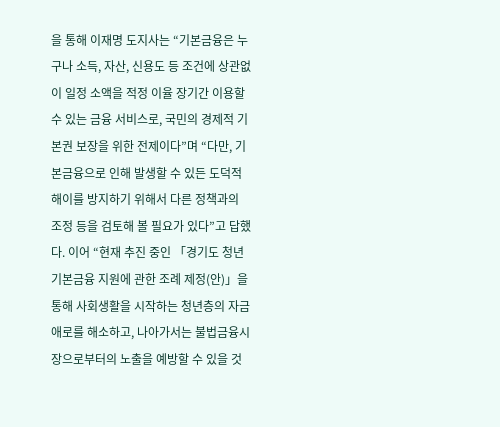을 통해 이재명 도지사는 “기본금융은 누구나 소득, 자산, 신용도 등 조건에 상관없이 일정 소액을 적정 이율 장기간 이용할 수 있는 금융 서비스로, 국민의 경제적 기본권 보장을 위한 전제이다”며 “다만, 기본금융으로 인해 발생할 수 있든 도덕적해이를 방지하기 위해서 다른 정책과의 조정 등을 검토해 볼 필요가 있다”고 답했다. 이어 “현재 추진 중인 「경기도 청년 기본금융 지원에 관한 조례 제정(안)」을 통해 사회생활을 시작하는 청년층의 자금 애로를 해소하고, 나아가서는 불법금융시장으로부터의 노출을 예방할 수 있을 것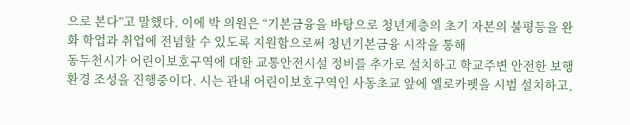으로 본다”고 말했다. 이에 박 의원은 “기본금융을 바탕으로 청년계층의 초기 자본의 불평등을 완화 학업과 취업에 전념할 수 있도록 지원함으로써 청년기본금융 시작을 통해
동두천시가 어린이보호구역에 대한 교통안전시설 정비를 추가로 설치하고 학교주변 안전한 보행환경 조성을 진행중이다. 시는 관내 어린이보호구역인 사동초교 앞에 옐로카펫을 시범 설치하고,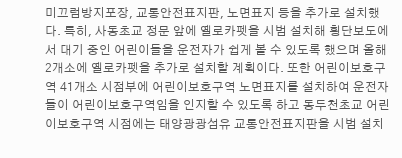미끄럼방지포장, 교통안전표지판, 노면표지 등을 추가로 설치했다. 특히, 사동초교 정문 앞에 옐로카펫을 시범 설치해 횡단보도에서 대기 중인 어린이들을 운전자가 쉽게 볼 수 있도록 했으며 올해 2개소에 옐로카펫을 추가로 설치할 계획이다. 또한 어린이보호구역 41개소 시점부에 어린이보호구역 노면표지를 설치하여 운전자들이 어린이보호구역임을 인지할 수 있도록 하고 동두천초교 어린이보호구역 시점에는 태양광광섬유 교통안전표지판을 시범 설치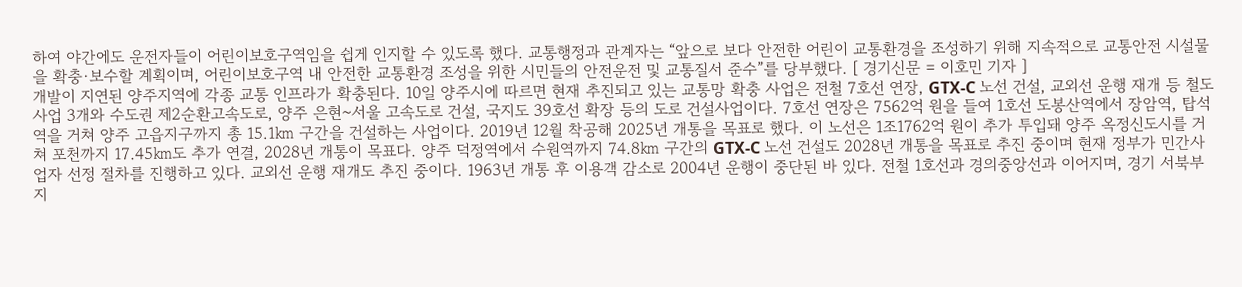하여 야간에도 운전자들이 어린이보호구역임을 쉽게 인지할 수 있도록 했다. 교통행정과 관계자는 “앞으로 보다 안전한 어린이 교통환경을 조성하기 위해 지속적으로 교통안전 시설물을 확충·보수할 계획이며, 어린이보호구역 내 안전한 교통환경 조성을 위한 시민들의 안전운전 및 교통질서 준수”를 당부했다. [ 경기신문 = 이호민 기자 ]
개발이 지연된 양주지역에 각종 교통 인프라가 확충된다. 10일 양주시에 따르면 현재 추진되고 있는 교통망 확충 사업은 전철 7호선 연장, GTX-C 노선 건설, 교외선 운행 재개 등 철도사업 3개와 수도권 제2순환고속도로, 양주 은현~서울 고속도로 건설, 국지도 39호선 확장 등의 도로 건설사업이다. 7호선 연장은 7562억 원을 들여 1호선 도봉산역에서 장암역, 탑석역을 거쳐 양주 고읍지구까지 총 15.1㎞ 구간을 건설하는 사업이다. 2019년 12월 착공해 2025년 개통을 목표로 했다. 이 노선은 1조1762억 원이 추가 투입돼 양주 옥정신도시를 거쳐 포천까지 17.45㎞도 추가 연결, 2028년 개통이 목표다. 양주 덕정역에서 수원역까지 74.8㎞ 구간의 GTX-C 노선 건설도 2028년 개통을 목표로 추진 중이며 현재 정부가 민간사업자 선정 절차를 진행하고 있다. 교외선 운행 재개도 추진 중이다. 1963년 개통 후 이용객 감소로 2004년 운행이 중단된 바 있다. 전철 1호선과 경의중앙선과 이어지며, 경기 서북부지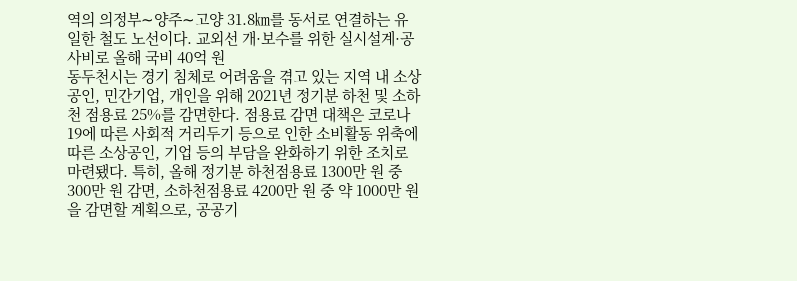역의 의정부∼양주∼고양 31.8㎞를 동서로 연결하는 유일한 철도 노선이다. 교외선 개·보수를 위한 실시설계·공사비로 올해 국비 40억 원
동두천시는 경기 침체로 어려움을 겪고 있는 지역 내 소상공인, 민간기업, 개인을 위해 2021년 정기분 하천 및 소하천 점용료 25%를 감면한다. 점용료 감면 대책은 코로나19에 따른 사회적 거리두기 등으로 인한 소비활동 위축에 따른 소상공인, 기업 등의 부담을 완화하기 위한 조치로 마련됐다. 특히, 올해 정기분 하천점용료 1300만 원 중 300만 원 감면, 소하천점용료 4200만 원 중 약 1000만 원을 감면할 계획으로, 공공기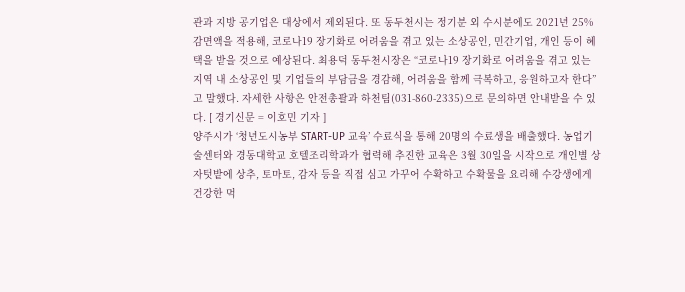관과 지방 공기업은 대상에서 제외된다. 또 동두천시는 정기분 외 수시분에도 2021년 25% 감면액을 적용해, 코로나19 장기화로 어려움을 겪고 있는 소상공인, 민간기업, 개인 등이 혜택을 받을 것으로 예상된다. 최용덕 동두천시장은 “코로나19 장기화로 어려움을 겪고 있는 지역 내 소상공인 및 기업들의 부담금을 경감해, 어려움을 함께 극복하고, 응원하고자 한다”고 말했다. 자세한 사항은 안전총괄과 하천팀(031-860-2335)으로 문의하면 안내받을 수 있다. [ 경기신문 = 이호민 기자 ]
양주시가 ‘청년도시농부 START-UP 교육’ 수료식을 통해 20명의 수료생을 배출했다. 농업기술센터와 경동대학교 호텔조리학과가 협력해 추진한 교육은 3월 30일을 시작으로 개인별 상자텃밭에 상추, 토마토, 감자 등을 직접 심고 가꾸어 수확하고 수확물을 요리해 수강생에게 건강한 먹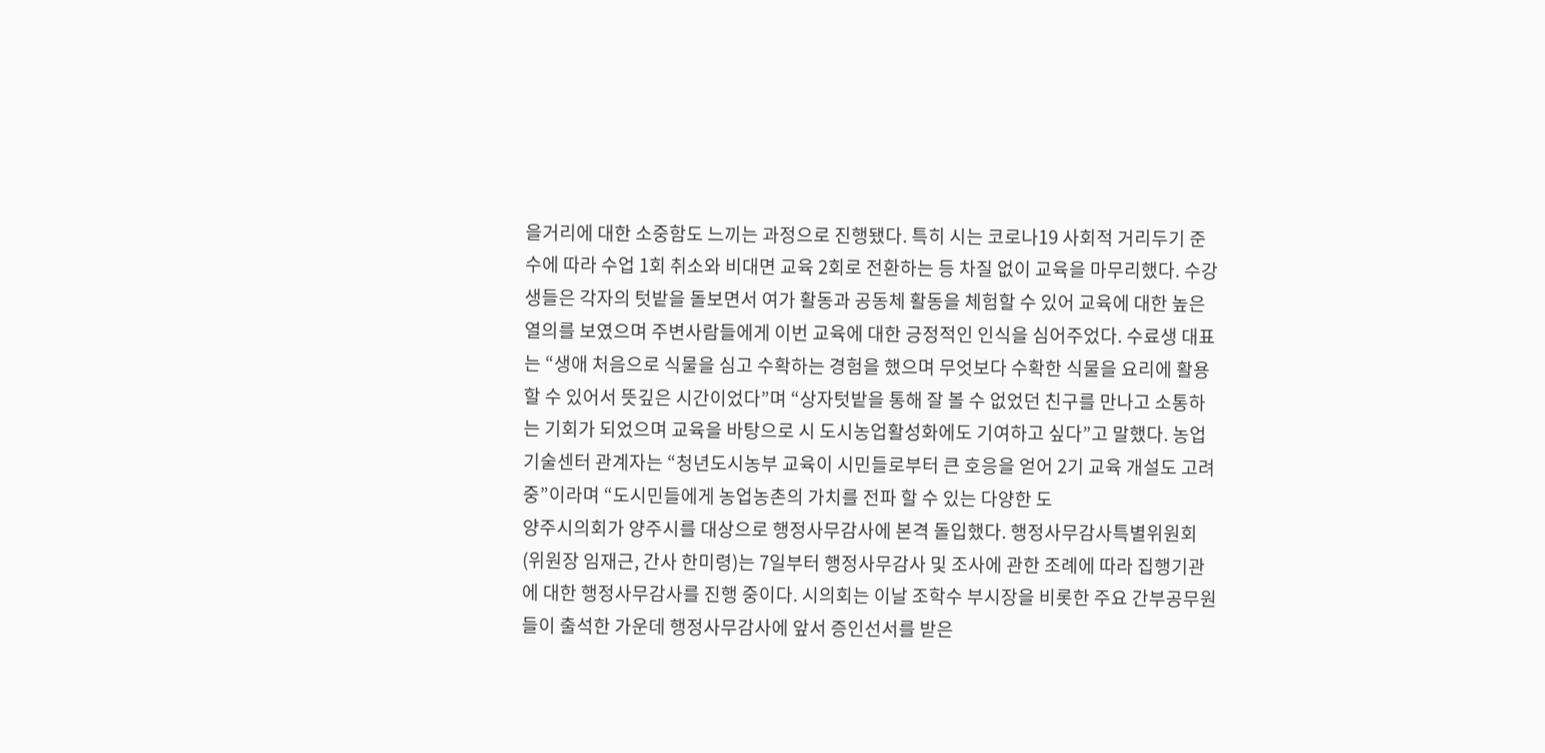을거리에 대한 소중함도 느끼는 과정으로 진행됐다. 특히 시는 코로나19 사회적 거리두기 준수에 따라 수업 1회 취소와 비대면 교육 2회로 전환하는 등 차질 없이 교육을 마무리했다. 수강생들은 각자의 텃밭을 돌보면서 여가 활동과 공동체 활동을 체험할 수 있어 교육에 대한 높은 열의를 보였으며 주변사람들에게 이번 교육에 대한 긍정적인 인식을 심어주었다. 수료생 대표는 “생애 처음으로 식물을 심고 수확하는 경험을 했으며 무엇보다 수확한 식물을 요리에 활용할 수 있어서 뜻깊은 시간이었다”며 “상자텃밭을 통해 잘 볼 수 없었던 친구를 만나고 소통하는 기회가 되었으며 교육을 바탕으로 시 도시농업활성화에도 기여하고 싶다”고 말했다. 농업기술센터 관계자는 “청년도시농부 교육이 시민들로부터 큰 호응을 얻어 2기 교육 개설도 고려 중”이라며 “도시민들에게 농업농촌의 가치를 전파 할 수 있는 다양한 도
양주시의회가 양주시를 대상으로 행정사무감사에 본격 돌입했다. 행정사무감사특별위원회(위원장 임재근, 간사 한미령)는 7일부터 행정사무감사 및 조사에 관한 조례에 따라 집행기관에 대한 행정사무감사를 진행 중이다. 시의회는 이날 조학수 부시장을 비롯한 주요 간부공무원들이 출석한 가운데 행정사무감사에 앞서 증인선서를 받은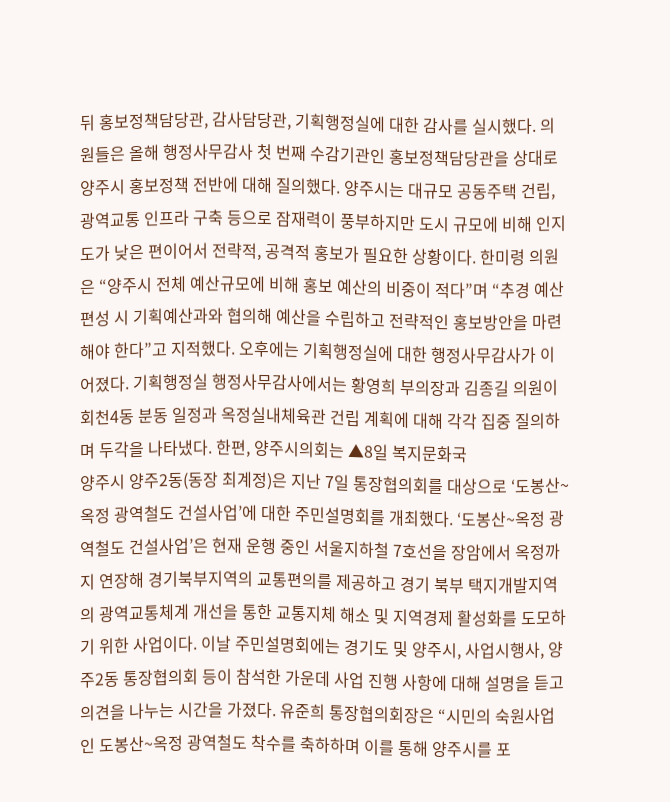뒤 홍보정책담당관, 감사담당관, 기획행정실에 대한 감사를 실시했다. 의원들은 올해 행정사무감사 첫 번째 수감기관인 홍보정책담당관을 상대로 양주시 홍보정책 전반에 대해 질의했다. 양주시는 대규모 공동주택 건립, 광역교통 인프라 구축 등으로 잠재력이 풍부하지만 도시 규모에 비해 인지도가 낮은 편이어서 전략적, 공격적 홍보가 필요한 상황이다. 한미령 의원은 “양주시 전체 예산규모에 비해 홍보 예산의 비중이 적다”며 “추경 예산 편성 시 기획예산과와 협의해 예산을 수립하고 전략적인 홍보방안을 마련해야 한다”고 지적했다. 오후에는 기획행정실에 대한 행정사무감사가 이어졌다. 기획행정실 행정사무감사에서는 황영희 부의장과 김종길 의원이 회천4동 분동 일정과 옥정실내체육관 건립 계획에 대해 각각 집중 질의하며 두각을 나타냈다. 한편, 양주시의회는 ▲8일 복지문화국
양주시 양주2동(동장 최계정)은 지난 7일 통장협의회를 대상으로 ‘도봉산~옥정 광역철도 건설사업’에 대한 주민설명회를 개최했다. ‘도봉산~옥정 광역철도 건설사업’은 현재 운행 중인 서울지하철 7호선을 장암에서 옥정까지 연장해 경기북부지역의 교통편의를 제공하고 경기 북부 택지개발지역의 광역교통체계 개선을 통한 교통지체 해소 및 지역경제 활성화를 도모하기 위한 사업이다. 이날 주민설명회에는 경기도 및 양주시, 사업시행사, 양주2동 통장협의회 등이 참석한 가운데 사업 진행 사항에 대해 설명을 듣고 의견을 나누는 시간을 가졌다. 유준희 통장협의회장은 “시민의 숙원사업인 도봉산~옥정 광역철도 착수를 축하하며 이를 통해 양주시를 포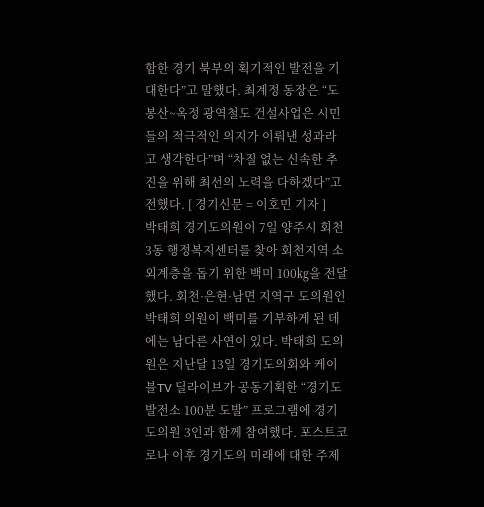함한 경기 북부의 획기적인 발전을 기대한다”고 말했다. 최계정 동장은 “도봉산~옥정 광역철도 건설사업은 시민들의 적극적인 의지가 이뤄낸 성과라고 생각한다”며 “차질 없는 신속한 추진을 위해 최선의 노력을 다하겠다”고 전했다. [ 경기신문 = 이호민 기자 ]
박태희 경기도의원이 7일 양주시 회천3동 행정복지센터를 찾아 회천지역 소외계층을 돕기 위한 백미 100㎏을 전달했다. 회천·은현·남면 지역구 도의원인 박태희 의원이 백미를 기부하게 된 데에는 남다른 사연이 있다. 박태희 도의원은 지난달 13일 경기도의회와 케이블TV 딜라이브가 공동기획한 “경기도 발전소 100분 도발” 프로그램에 경기도의원 3인과 함께 참여했다. 포스트코로나 이후 경기도의 미래에 대한 주제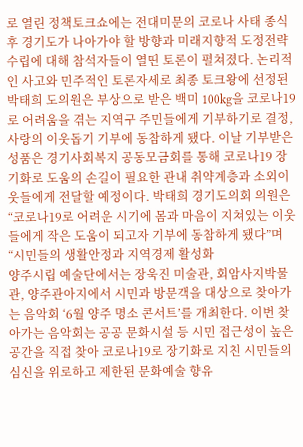로 열린 정책토크쇼에는 전대미문의 코로나 사태 종식 후 경기도가 나아가야 할 방향과 미래지향적 도정전략 수립에 대해 참석자들이 열띤 토론이 펼쳐졌다. 논리적인 사고와 민주적인 토론자세로 최종 토크왕에 선정된 박태희 도의원은 부상으로 받은 백미 100kg을 코로나19로 어려움을 겪는 지역구 주민들에게 기부하기로 결정, 사랑의 이웃돕기 기부에 동참하게 됐다. 이날 기부받은 성품은 경기사회복지 공동모금회를 통해 코로나19 장기화로 도움의 손길이 필요한 관내 취약계층과 소외이웃들에게 전달할 예정이다. 박태희 경기도의회 의원은 “코로나19로 어려운 시기에 몸과 마음이 지쳐있는 이웃들에게 작은 도움이 되고자 기부에 동참하게 됐다”며 “시민들의 생활안정과 지역경제 활성화
양주시립 예술단에서는 장욱진 미술관, 회암사지박물관, 양주관아지에서 시민과 방문객을 대상으로 찾아가는 음악회 ‘6월 양주 명소 콘서트’를 개최한다. 이번 찾아가는 음악회는 공공 문화시설 등 시민 접근성이 높은 공간을 직접 찾아 코로나19로 장기화로 지친 시민들의 심신을 위로하고 제한된 문화예술 향유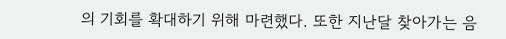의 기회를 확대하기 위해 마련했다. 또한 지난달 찾아가는 음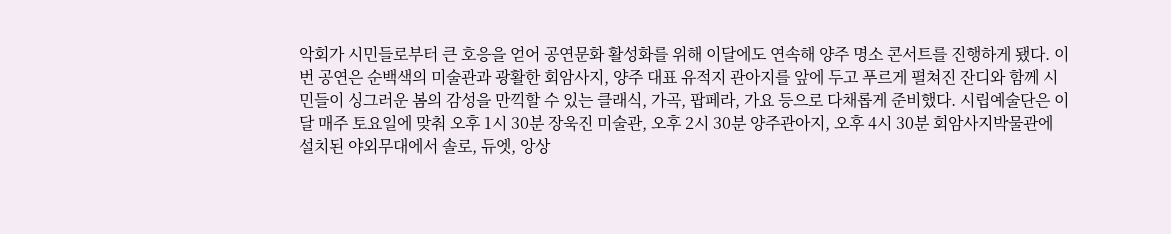악회가 시민들로부터 큰 호응을 얻어 공연문화 활성화를 위해 이달에도 연속해 양주 명소 콘서트를 진행하게 됐다. 이번 공연은 순백색의 미술관과 광활한 회암사지, 양주 대표 유적지 관아지를 앞에 두고 푸르게 펼쳐진 잔디와 함께 시민들이 싱그러운 봄의 감성을 만끽할 수 있는 클래식, 가곡, 팝페라, 가요 등으로 다채롭게 준비했다. 시립예술단은 이달 매주 토요일에 맞춰 오후 1시 30분 장욱진 미술관, 오후 2시 30분 양주관아지, 오후 4시 30분 회암사지박물관에 설치된 야외무대에서 솔로, 듀엣, 앙상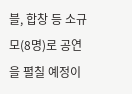블, 합창 등 소규모(8명)로 공연을 펼칠 예정이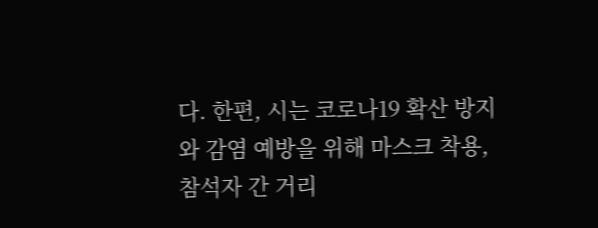다. 한편, 시는 코로나19 확산 방지와 감염 예방을 위해 마스크 착용, 참석자 간 거리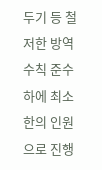두기 등 철저한 방역수칙 준수 하에 최소한의 인원으로 진행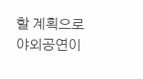할 계획으로 야외공연이